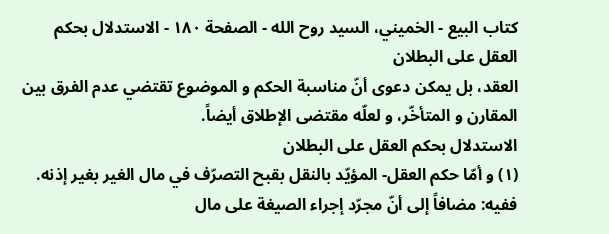كتاب البيع - الخميني، السيد روح الله - الصفحة ١٨٠ - الاستدلال بحكم العقل على البطلان
العقد، بل يمكن دعوى أنّ مناسبة الحكم و الموضوع تقتضي عدم الفرق بين المقارن و المتأخّر، و لعلّه مقتضى الإطلاق أيضاً.
الاستدلال بحكم العقل على البطلان
(١) و أمّا حكم العقل- المؤيّد بالنقل بقبح التصرّف في مال الغير بغير إذنه.
ففيه: مضافاً إلى أنّ مجرّد إجراء الصيغة على مال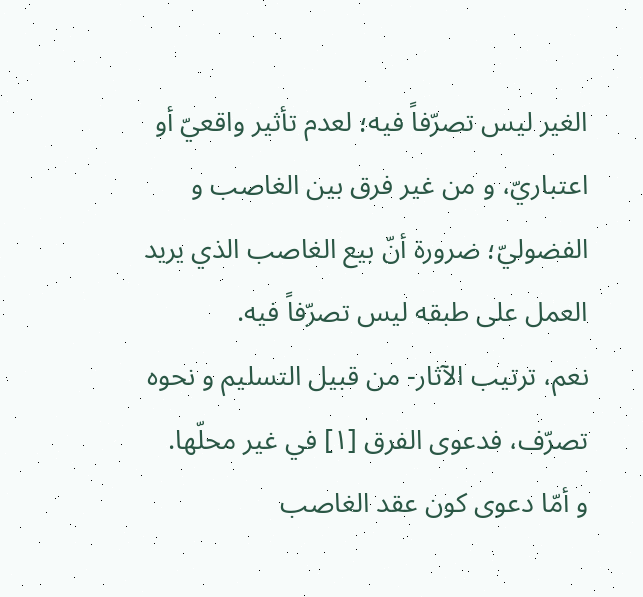الغير ليس تصرّفاً فيه؛ لعدم تأثير واقعيّ أو اعتباريّ، و من غير فرق بين الغاصب و الفضوليّ؛ ضرورة أنّ بيع الغاصب الذي يريد العمل على طبقه ليس تصرّفاً فيه.
نعم، ترتيب الآثار- من قبيل التسليم و نحوه تصرّف، فدعوى الفرق [١] في غير محلّها.
و أمّا دعوى كون عقد الغاصب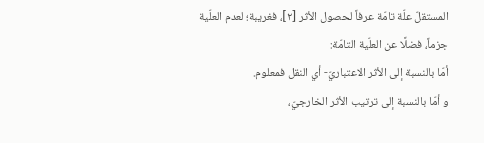المستقلّ علّة تامّة عرفاً لحصول الأثر [٢]، فغريبة؛ لعدم العلّية جزماً، فضلًا عن العلّية التامّة:
أمّا بالنسبة إلى الأثر الاعتباريّ- أي النقل فمعلوم.
و أمّا بالنسبة إلى ترتيب الأثر الخارجيّ،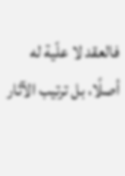فالعقد لا علّية له أصلًا، بل ترتيب الآثار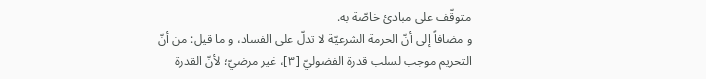متوقّف على مبادئ خاصّة به.
و مضافاً إلى أنّ الحرمة الشرعيّة لا تدلّ على الفساد، و ما قيل: من أنّ التحريم موجب لسلب قدرة الفضوليّ [٣]، غير مرضيّ؛ لأنّ القدرة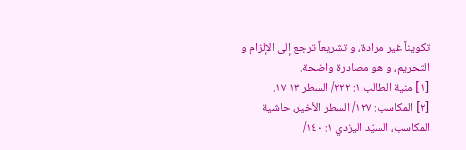تكويناً غير مرادة، و تشريعاً ترجع إلى الإلزام و التحريم، و هو مصادرة واضحة.
[١] منية الطالب ١: ٢٢٢/ السطر ١٣ ١٧.
[٢] المكاسب: ١٢٧/ السطر الأخير، حاشية المكاسب، السيّد اليزدي ١: ١٤٠/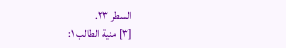السطر ٢٣.
[٣] منية الطالب ١: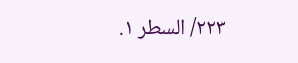٢٢٣/ السطر ١.